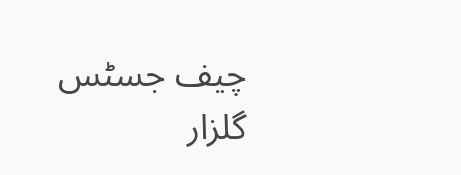چیف جسٹس گلزار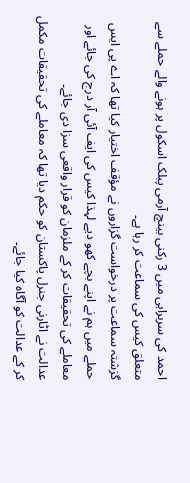احمد کی سربراہی میں 3 رکنی بینچ آرمی پبلک اسکول پر ہونے والے حملے سے متعلق کیس کی سماعت کر رہا ہے۔
گزشتہ سماعت پر درخواست گزاروں نے مؤقف اختیار کیا تھا کہ اے پی ایس حملے میں ہم نے اپنے بچے کھو دیے لہذا کیس کی ایف آئی آر درج کی جائے اور معاملے کی تحقیقات کر کے ملزمان کو قرار واقعی سزا دی جائے۔
عدالت نے اٹارنی جنرل پاکستان کو حکم دیا تھا کہ معاملے کی تحقیقات مکمل کر کے عدالت کو آگاہ کیا جائے۔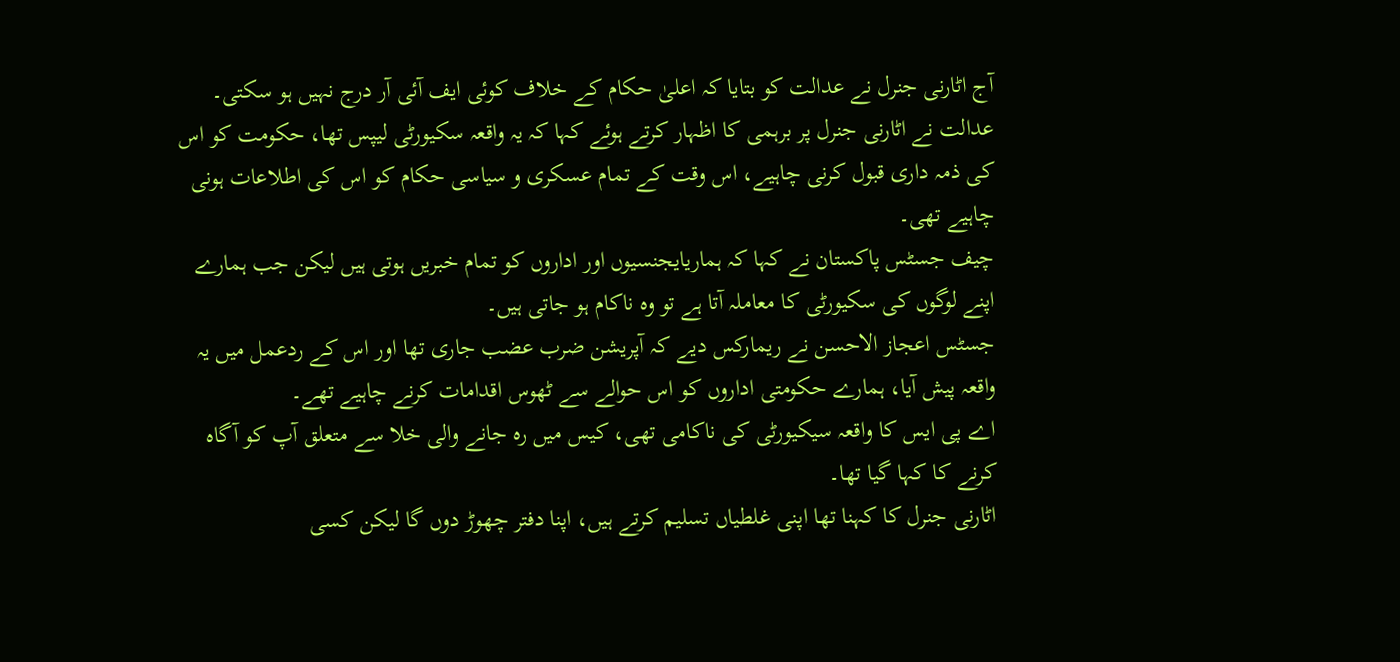آج اٹارنی جنرل نے عدالت کو بتایا کہ اعلیٰ حکام کے خلاف کوئی ایف آئی آر درج نہیں ہو سکتی۔
عدالت نے اٹارنی جنرل پر برہمی کا اظہار کرتے ہوئے کہا کہ یہ واقعہ سکیورٹی لیپس تھا، حکومت کو اس کی ذمہ داری قبول کرنی چاہیے، اس وقت کے تمام عسکری و سیاسی حکام کو اس کی اطلاعات ہونی چاہیے تھی۔
چیف جسٹس پاکستان نے کہا کہ ہماریایجنسیوں اور اداروں کو تمام خبریں ہوتی ہیں لیکن جب ہمارے اپنے لوگوں کی سکیورٹی کا معاملہ آتا ہے تو وہ ناکام ہو جاتی ہیں۔
جسٹس اعجاز الاحسن نے ریمارکس دیے کہ آپریشن ضرب عضب جاری تھا اور اس کے ردعمل میں یہ واقعہ پیش آیا، ہمارے حکومتی اداروں کو اس حوالے سے ٹھوس اقدامات کرنے چاہیے تھے۔
اے پی ایس کا واقعہ سیکیورٹی کی ناکامی تھی، کیس میں رہ جانے والی خلا سے متعلق آپ کو آگاہ کرنے کا کہا گیا تھا۔
اٹارنی جنرل کا کہنا تھا اپنی غلطیاں تسلیم کرتے ہیں، اپنا دفتر چھوڑ دوں گا لیکن کسی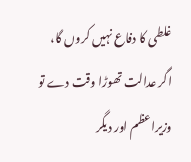غلطی کا دفاع نہیں کروں گا، اگر عدالت تھوڑا وقت دے تو وزیراعظم اور دیگر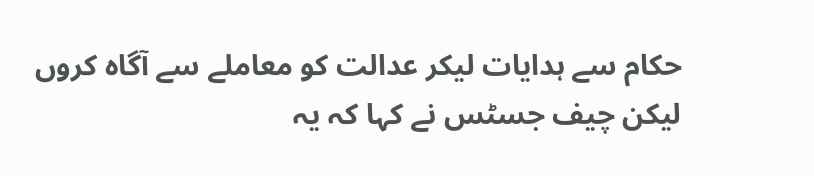حکام سے ہدایات لیکر عدالت کو معاملے سے آگاہ کروں لیکن چیف جسٹس نے کہا کہ یہ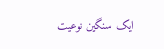ایک سنگین نوعیت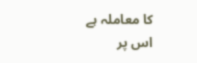کا معاملہ ہے اس پر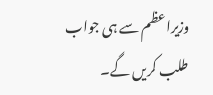وزیراعظم سے ہی جواب طلب کریں گے۔